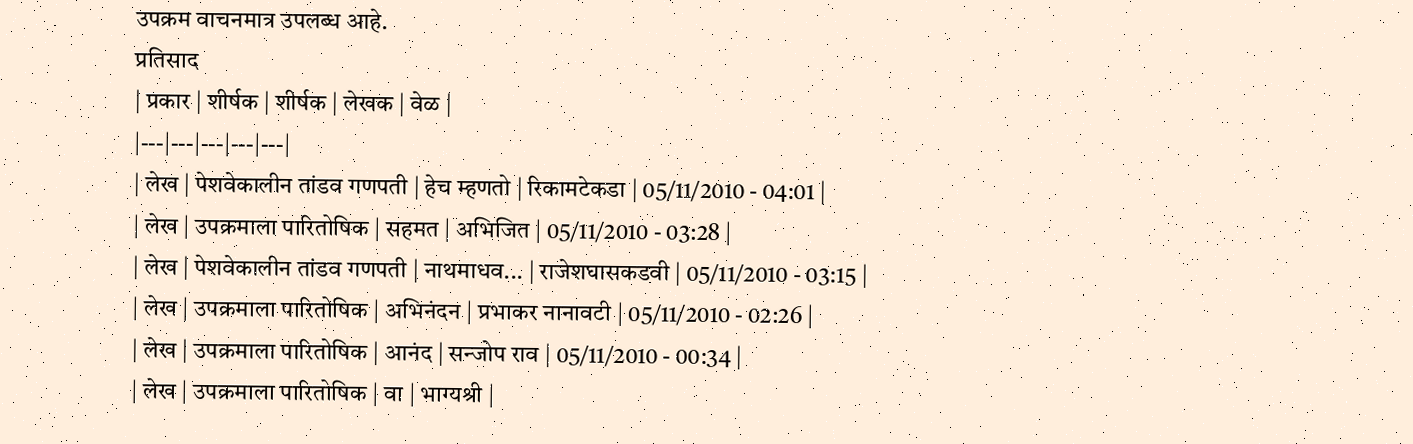उपक्रम वाचनमात्र उपलब्ध आहे.
प्रतिसाद
| प्रकार | शीर्षक | शीर्षक | लेखक | वेळ |
|---|---|---|---|---|
| लेख | पेशवेकालीन तांडव गणपती | हेच म्हणतो | रिकामटेकडा | 05/11/2010 - 04:01 |
| लेख | उपक्रमाला पारितोषिक | सहमत | अभिजित | 05/11/2010 - 03:28 |
| लेख | पेशवेकालीन तांडव गणपती | नाथमाधव... | राजेशघासकडवी | 05/11/2010 - 03:15 |
| लेख | उपक्रमाला पारितोषिक | अभिनंदन | प्रभाकर नानावटी | 05/11/2010 - 02:26 |
| लेख | उपक्रमाला पारितोषिक | आनंद | सन्जोप राव | 05/11/2010 - 00:34 |
| लेख | उपक्रमाला पारितोषिक | वा | भाग्यश्री |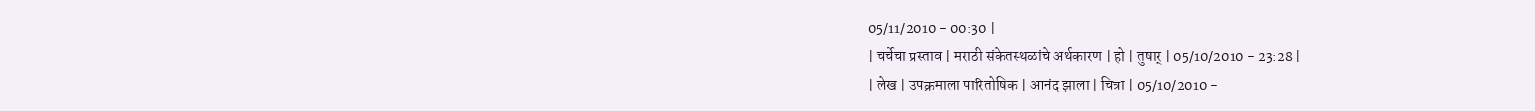05/11/2010 - 00:30 |
| चर्चेचा प्रस्ताव | मराठी संकेतस्थळांचे अर्थकारण | हो | तुषार् | 05/10/2010 - 23:28 |
| लेख | उपक्रमाला पारितोषिक | आनंद झाला | चित्रा | 05/10/2010 -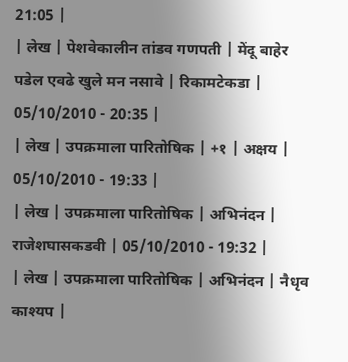21:05 |
| लेख | पेशवेकालीन तांडव गणपती | मेंदू बाहेर पडेल एवढे खुले मन नसावे | रिकामटेकडा | 05/10/2010 - 20:35 |
| लेख | उपक्रमाला पारितोषिक | +१ | अक्षय | 05/10/2010 - 19:33 |
| लेख | उपक्रमाला पारितोषिक | अभिनंदन | राजेशघासकडवी | 05/10/2010 - 19:32 |
| लेख | उपक्रमाला पारितोषिक | अभिनंदन | नैधृव काश्यप |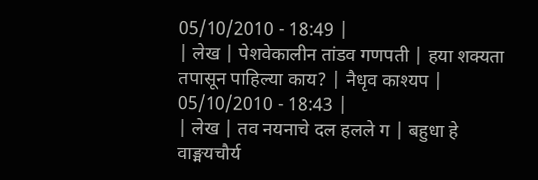05/10/2010 - 18:49 |
| लेख | पेशवेकालीन तांडव गणपती | हया शक्यता तपासून पाहिल्या काय? | नैधृव काश्यप | 05/10/2010 - 18:43 |
| लेख | तव नयनाचे दल हलले ग | बहुधा हे वाङ्मयचौर्य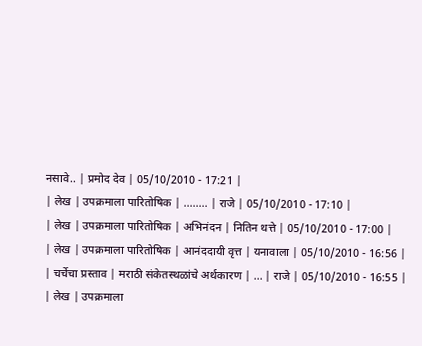नसावे.. | प्रमोद देव | 05/10/2010 - 17:21 |
| लेख | उपक्रमाला पारितोषिक | ........ | राजे | 05/10/2010 - 17:10 |
| लेख | उपक्रमाला पारितोषिक | अभिनंदन | नितिन थत्ते | 05/10/2010 - 17:00 |
| लेख | उपक्रमाला पारितोषिक | आनंददायी वृत्त | यनावाला | 05/10/2010 - 16:56 |
| चर्चेचा प्रस्ताव | मराठी संकेतस्थळांचे अर्थकारण | ... | राजे | 05/10/2010 - 16:55 |
| लेख | उपक्रमाला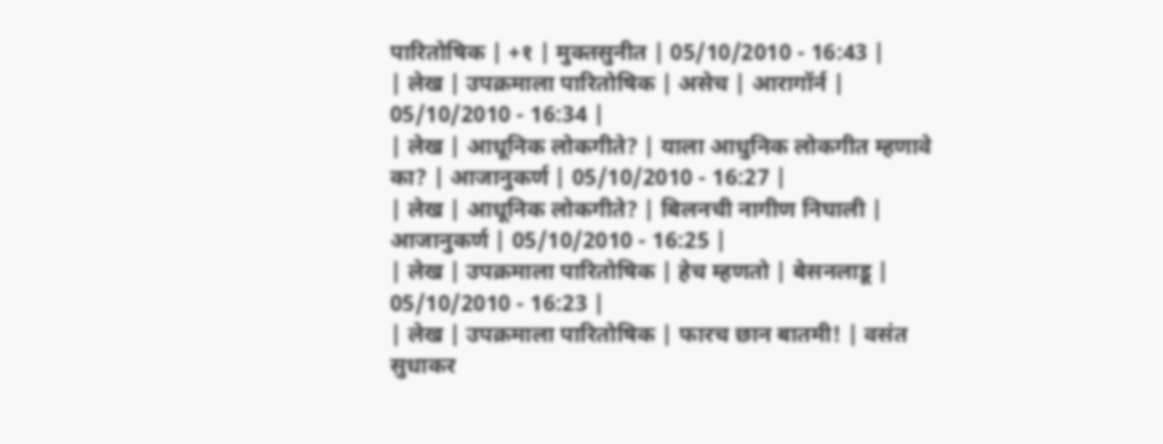पारितोषिक | +१ | मुक्तसुनीत | 05/10/2010 - 16:43 |
| लेख | उपक्रमाला पारितोषिक | असेच | आरागॉर्न | 05/10/2010 - 16:34 |
| लेख | आधूनिक लोकगीते? | याला आधुनिक लोकगीत म्हणावे का? | आजानुकर्ण | 05/10/2010 - 16:27 |
| लेख | आधूनिक लोकगीते? | बिलनची नागीण निघाली | आजानुकर्ण | 05/10/2010 - 16:25 |
| लेख | उपक्रमाला पारितोषिक | हेच म्हणतो | बेसनलाडू | 05/10/2010 - 16:23 |
| लेख | उपक्रमाला पारितोषिक | फारच छान बातमी! | वसंत सुधाकर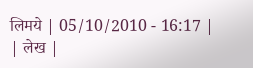लिमये | 05/10/2010 - 16:17 |
| लेख |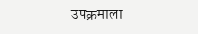उपक्रमाला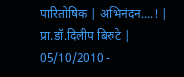पारितोषिक | अभिनंदन....! | प्रा.डॉ.दिलीप बिरुटे | 05/10/2010 -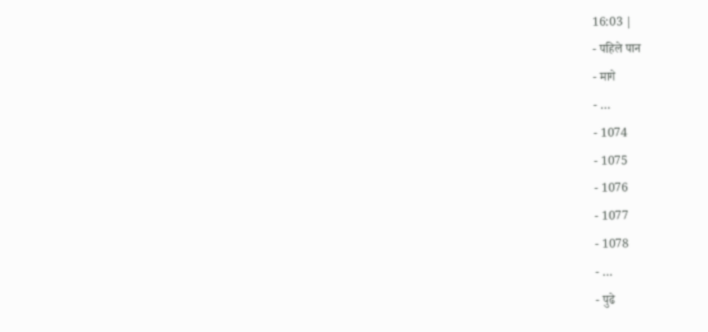16:03 |
- पहिले पान
- मागे
- …
- 1074
- 1075
- 1076
- 1077
- 1078
- …
- पुढे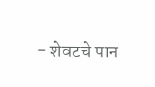- शेवटचे पान